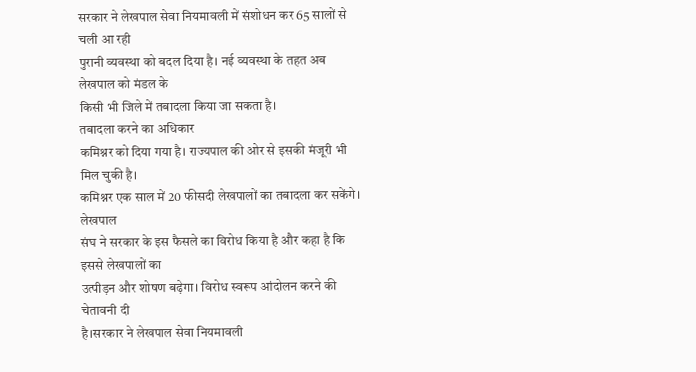सरकार ने लेखपाल सेवा नियमावली में संशोधन कर 65 सालों से चली आ रही
पुरानी व्यवस्था को बदल दिया है। नई व्यवस्था के तहत अब लेखपाल को मंडल के
किसी भी जिले में तबादला किया जा सकता है।
तबादला करने का अधिकार
कमिश्नर को दिया गया है। राज्यपाल की ओर से इसकी मंजूरी भी मिल चुकी है।
कमिश्नर एक साल में 20 फीसदी लेखपालों का तबादला कर सकेंगे।
लेखपाल
संघ ने सरकार के इस फैसले का विरोध किया है और कहा है कि इससे लेखपालों का
उत्पीड़न और शोषण बढ़ेगा। विरोध स्वरूप आंदोलन करने की चेतावनी दी
है।सरकार ने लेखपाल सेवा नियमावली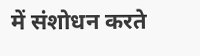में संशोधन करते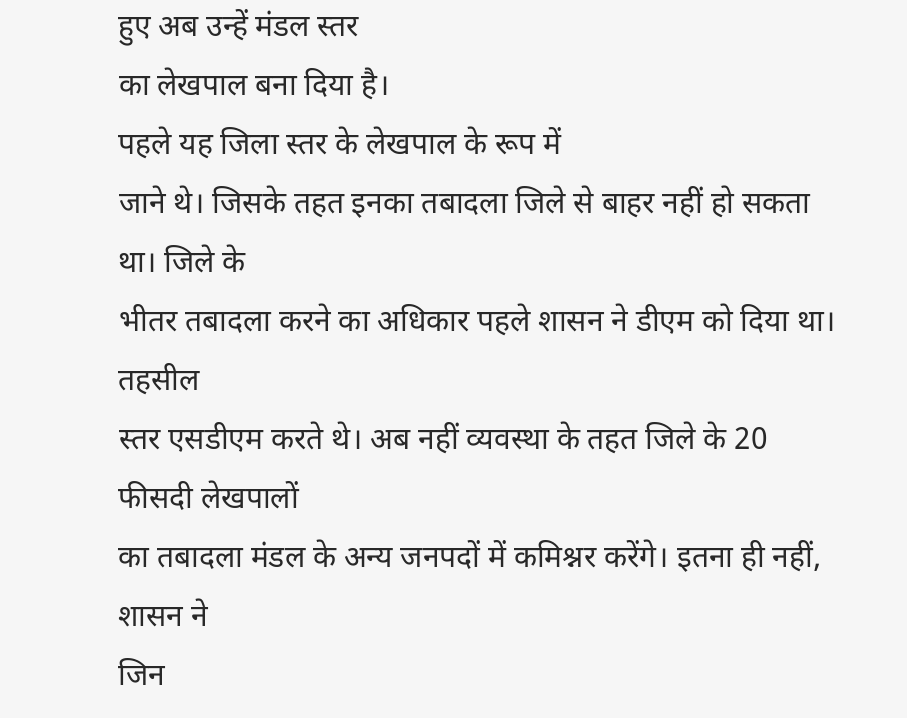हुए अब उन्हें मंडल स्तर
का लेखपाल बना दिया है।
पहले यह जिला स्तर के लेखपाल के रूप में
जाने थे। जिसके तहत इनका तबादला जिले से बाहर नहीं हो सकता था। जिले के
भीतर तबादला करने का अधिकार पहले शासन ने डीएम को दिया था।
तहसील
स्तर एसडीएम करते थे। अब नहीं व्यवस्था के तहत जिले के 20 फीसदी लेखपालों
का तबादला मंडल के अन्य जनपदों में कमिश्नर करेंगे। इतना ही नहीं, शासन ने
जिन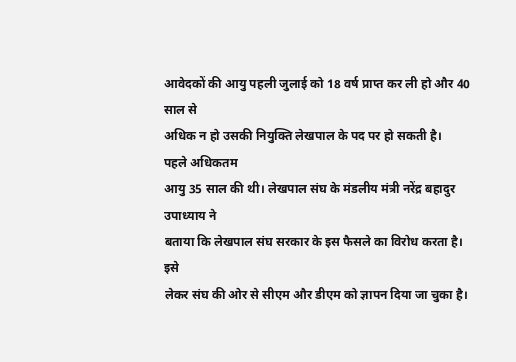आवेदकों की आयु पहली जुलाई को 18 वर्ष प्राप्त कर ली हो और 40 साल से
अधिक न हो उसकी नियुक्ति लेखपाल के पद पर हो सकती है।
पहले अधिकतम
आयु 35 साल की थी। लेखपाल संघ के मंडलीय मंत्री नरेंद्र बहादुर उपाध्याय ने
बताया कि लेखपाल संघ सरकार के इस फैसले का विरोध करता है।
इसे
लेकर संघ की ओर से सीएम और डीएम को ज्ञापन दिया जा चुका है।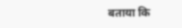बताया कि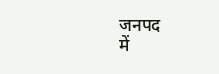जनपद
में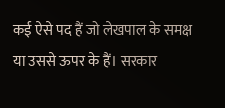कई ऐसे पद हैं जो लेखपाल के समक्ष या उससे ऊपर के हैं। सरकार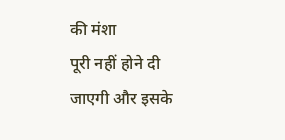की मंशा
पूरी नहीं होने दी जाएगी और इसके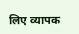लिए व्यापक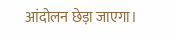आंदोलन छेड़ा जाएगा।